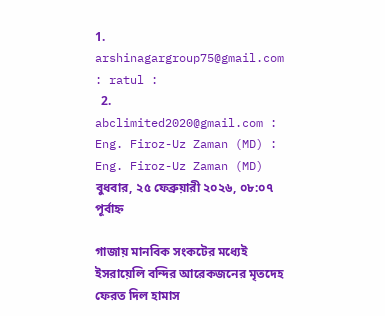1. arshinagargroup75@gmail.com : ratul :
  2. abclimited2020@gmail.com : Eng. Firoz-Uz Zaman (MD) : Eng. Firoz-Uz Zaman (MD)
বুধবার, ২৫ ফেব্রুয়ারী ২০২৬, ০৮:০৭ পূর্বাহ্ন

গাজায় মানবিক সংকটের মধ্যেই ইসরায়েলি বন্দির আরেকজনের মৃতদেহ ফেরত দিল হামাস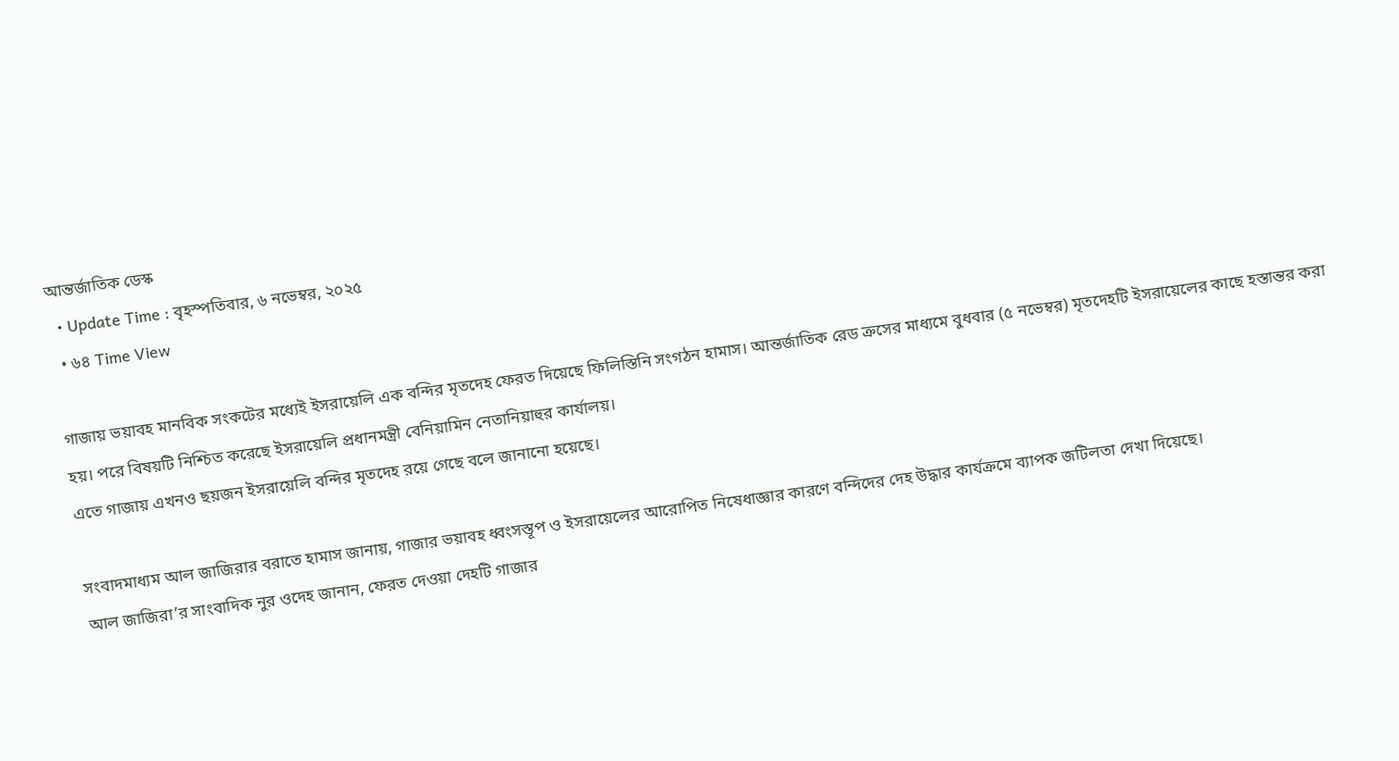আন্তর্জাতিক ডেস্ক
  • Update Time : বৃহস্পতিবার, ৬ নভেম্বর, ২০২৫
  • ৬৪ Time View

গাজায় ভয়াবহ মানবিক সংকটের মধ্যেই ইসরায়েলি এক বন্দির মৃতদেহ ফেরত দিয়েছে ফিলিস্তিনি সংগঠন হামাস। আন্তর্জাতিক রেড ক্রসের মাধ্যমে বুধবার (৫ নভেম্বর) মৃতদেহটি ইসরায়েলের কাছে হস্তান্তর করা হয়। পরে বিষয়টি নিশ্চিত করেছে ইসরায়েলি প্রধানমন্ত্রী বেনিয়ামিন নেতানিয়াহুর কার্যালয়।
এতে গাজায় এখনও ছয়জন ইসরায়েলি বন্দির মৃতদেহ রয়ে গেছে বলে জানানো হয়েছে।

সংবাদমাধ্যম আল জাজিরার বরাতে হামাস জানায়, গাজার ভয়াবহ ধ্বংসস্তূপ ও ইসরায়েলের আরোপিত নিষেধাজ্ঞার কারণে বন্দিদের দেহ উদ্ধার কার্যক্রমে ব্যাপক জটিলতা দেখা দিয়েছে।
আল জাজিরা’র সাংবাদিক নুর ওদেহ জানান, ফেরত দেওয়া দেহটি গাজার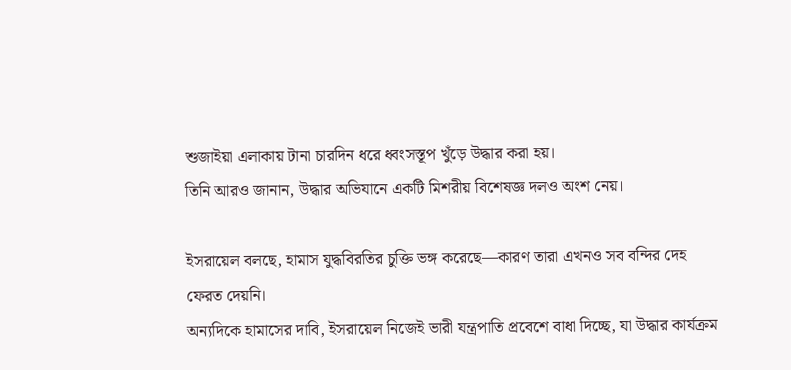শুজাইয়া এলাকায় টানা চারদিন ধরে ধ্বংসস্তূপ খুঁড়ে উদ্ধার করা হয়।
তিনি আরও জানান, উদ্ধার অভিযানে একটি মিশরীয় বিশেষজ্ঞ দলও অংশ নেয়।

ইসরায়েল বলছে, হামাস যুদ্ধবিরতির চুক্তি ভঙ্গ করেছে—কারণ তারা এখনও সব বন্দির দেহ ফেরত দেয়নি।
অন্যদিকে হামাসের দাবি, ইসরায়েল নিজেই ভারী যন্ত্রপাতি প্রবেশে বাধা দিচ্ছে, যা উদ্ধার কার্যক্রম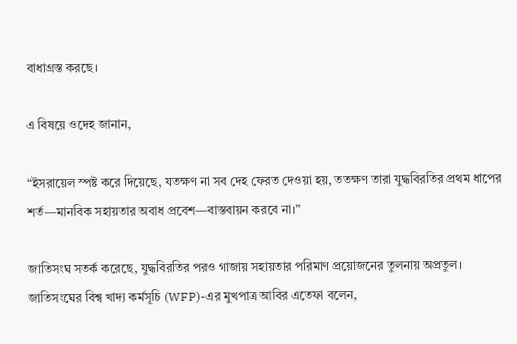বাধাগ্রস্ত করছে।

এ বিষয়ে ওদেহ জানান,

“ইসরায়েল স্পষ্ট করে দিয়েছে, যতক্ষণ না সব দেহ ফেরত দেওয়া হয়, ততক্ষণ তারা যুদ্ধবিরতির প্রথম ধাপের শর্ত—মানবিক সহায়তার অবাধ প্রবেশ—বাস্তবায়ন করবে না।”

জাতিসংঘ সতর্ক করেছে, যুদ্ধবিরতির পরও গাজায় সহায়তার পরিমাণ প্রয়োজনের তুলনায় অপ্রতুল।
জাতিসংঘের বিশ্ব খাদ্য কর্মসূচি (WFP)-এর মুখপাত্র আবির এতেফা বলেন,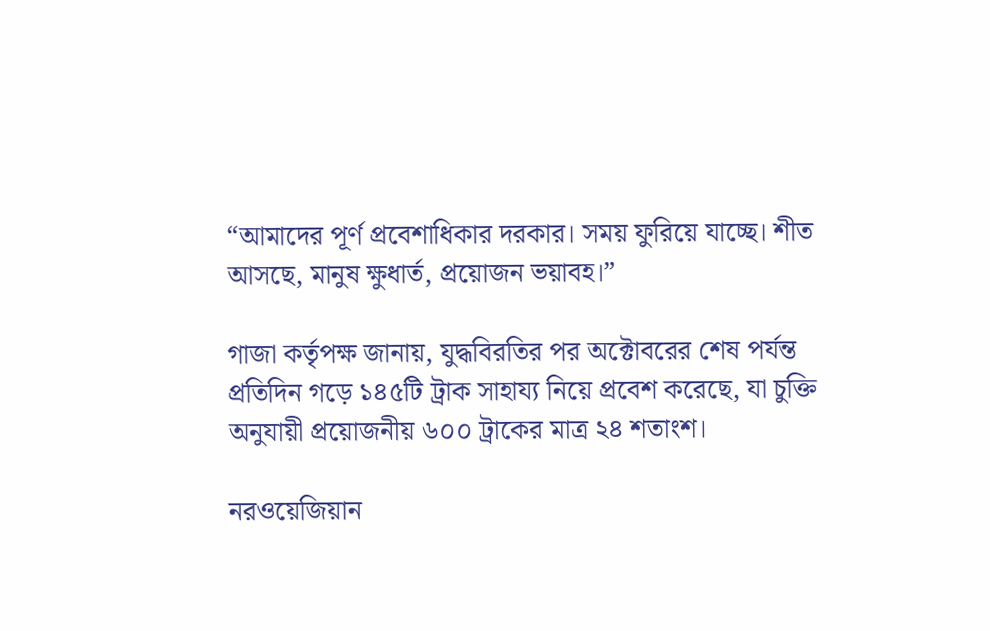“আমাদের পূর্ণ প্রবেশাধিকার দরকার। সময় ফুরিয়ে যাচ্ছে। শীত আসছে, মানুষ ক্ষুধার্ত, প্রয়োজন ভয়াবহ।”

গাজা কর্তৃপক্ষ জানায়, যুদ্ধবিরতির পর অক্টোবরের শেষ পর্যন্ত প্রতিদিন গড়ে ১৪৫টি ট্রাক সাহায্য নিয়ে প্রবেশ করেছে, যা চুক্তি অনুযায়ী প্রয়োজনীয় ৬০০ ট্রাকের মাত্র ২৪ শতাংশ।

নরওয়েজিয়ান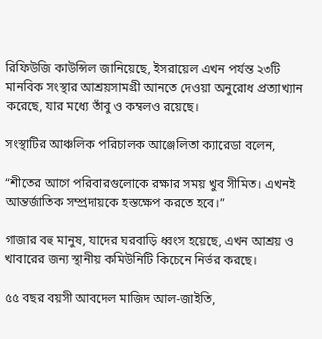রিফিউজি কাউন্সিল জানিয়েছে, ইসরায়েল এখন পর্যন্ত ২৩টি মানবিক সংস্থার আশ্রয়সামগ্রী আনতে দেওয়া অনুরোধ প্রত্যাখ্যান করেছে, যার মধ্যে তাঁবু ও কম্বলও রয়েছে।

সংস্থাটির আঞ্চলিক পরিচালক আঞ্জেলিতা ক্যারেডা বলেন,

“শীতের আগে পরিবারগুলোকে রক্ষার সময় খুব সীমিত। এখনই আন্তর্জাতিক সম্প্রদায়কে হস্তক্ষেপ করতে হবে।”

গাজার বহু মানুষ, যাদের ঘরবাড়ি ধ্বংস হয়েছে, এখন আশ্রয় ও খাবারের জন্য স্থানীয় কমিউনিটি কিচেনে নির্ভর করছে।

৫৫ বছর বয়সী আবদেল মাজিদ আল-জাইতি,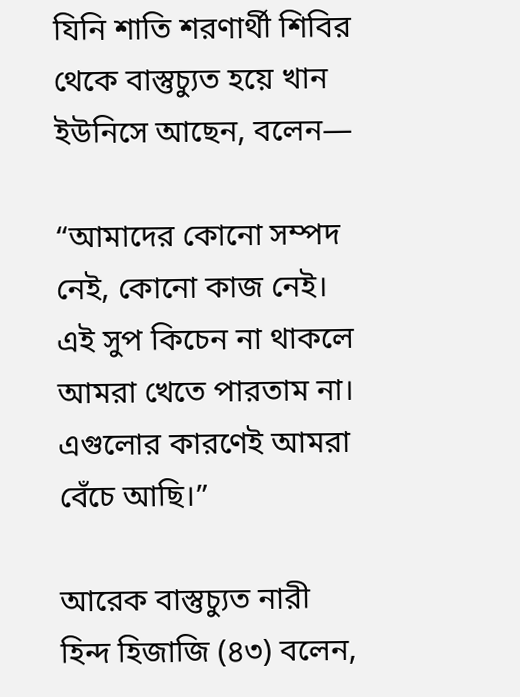যিনি শাতি শরণার্থী শিবির থেকে বাস্তুচ্যুত হয়ে খান ইউনিসে আছেন, বলেন—

“আমাদের কোনো সম্পদ নেই, কোনো কাজ নেই। এই সুপ কিচেন না থাকলে আমরা খেতে পারতাম না। এগুলোর কারণেই আমরা বেঁচে আছি।”

আরেক বাস্তুচ্যুত নারী হিন্দ হিজাজি (৪৩) বলেন,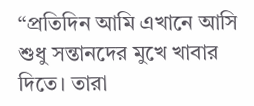“প্রতিদিন আমি এখানে আসি শুধু সন্তানদের মুখে খাবার দিতে। তারা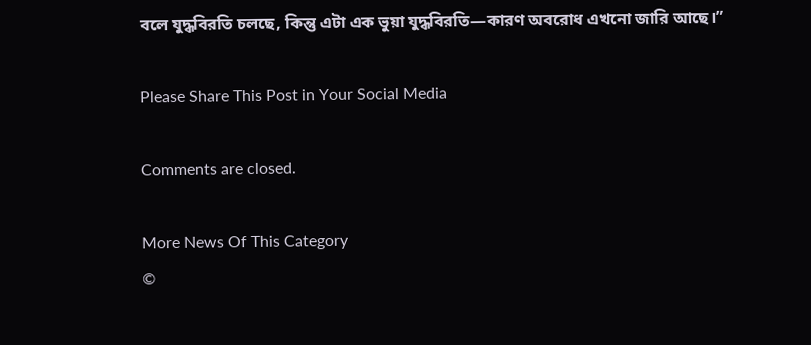বলে যুদ্ধবিরতি চলছে, কিন্তু এটা এক ভুয়া যুদ্ধবিরতি—কারণ অবরোধ এখনো জারি আছে।”

Please Share This Post in Your Social Media

Comments are closed.

More News Of This Category
©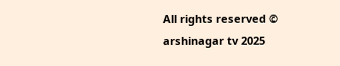All rights reserved © arshinagar tv 2025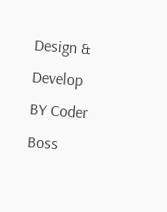Design & Develop BY Coder Boss